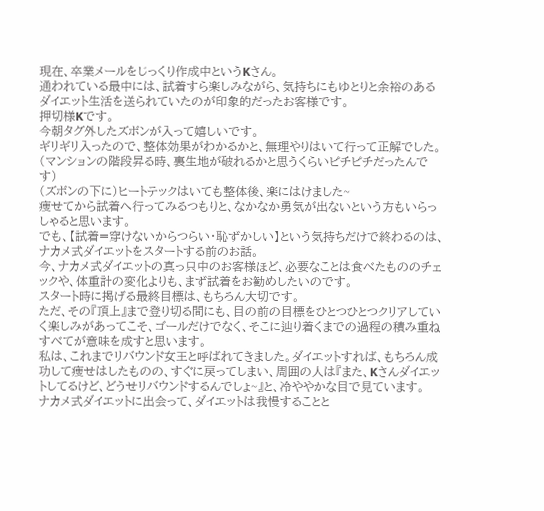現在、卒業メールをじっくり作成中というKさん。
通われている最中には、試着すら楽しみながら、気持ちにもゆとりと余裕のあるダイエット生活を送られていたのが印象的だったお客様です。
押切様Kです。
今朝タグ外したズボンが入って嬉しいです。
ギリギリ入ったので、整体効果がわかるかと、無理やりはいて行って正解でした。(マンションの階段昇る時、裏生地が破れるかと思うくらいピチピチだったんです)
(ズボンの下に)ヒートテックはいても整体後、楽にはけました~
痩せてから試着へ行ってみるつもりと、なかなか勇気が出ないという方もいらっしゃると思います。
でも、【試着=穿けないからつらい・恥ずかしい】という気持ちだけで終わるのは、ナカメ式ダイエットをスタートする前のお話。
今、ナカメ式ダイエットの真っ只中のお客様ほど、必要なことは食べたもののチェックや、体重計の変化よりも、まず試着をお勧めしたいのです。
スタート時に掲げる最終目標は、もちろん大切です。
ただ、その『頂上』まで登り切る間にも、目の前の目標をひとつひとつクリアしていく楽しみがあってこそ、ゴールだけでなく、そこに辿り着くまでの過程の積み重ねすべてが意味を成すと思います。
私は、これまでリバウンド女王と呼ばれてきました。ダイエットすれば、もちろん成功して痩せはしたものの、すぐに戻ってしまい、周囲の人は『また、Kさんダイエットしてるけど、どうせリバウンドするんでしょ~』と、冷ややかな目で見ています。
ナカメ式ダイエットに出会って、ダイエットは我慢することと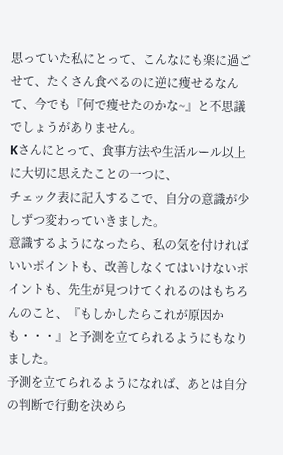思っていた私にとって、こんなにも楽に過ごせて、たくさん食べるのに逆に痩せるなんて、今でも『何で痩せたのかな~』と不思議でしょうがありません。
Kさんにとって、食事方法や生活ルール以上に大切に思えたことの一つに、
チェック表に記入するこで、自分の意識が少しずつ変わっていきました。
意識するようになったら、私の気を付ければいいポイントも、改善しなくてはいけないポイントも、先生が見つけてくれるのはもちろんのこと、『もしかしたらこれが原因かも・・・』と予測を立てられるようにもなりました。
予測を立てられるようになれば、あとは自分の判断で行動を決めら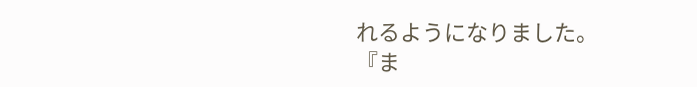れるようになりました。
『ま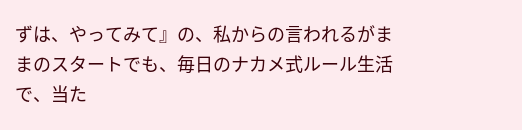ずは、やってみて』の、私からの言われるがままのスタートでも、毎日のナカメ式ルール生活で、当た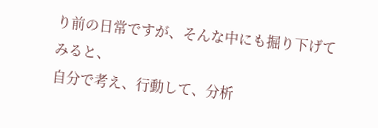り前の日常ですが、そんな中にも掘り下げてみると、
自分で考え、行動して、分析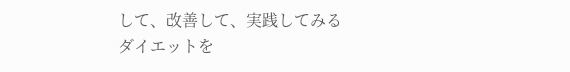して、改善して、実践してみる
ダイエットを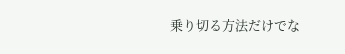乗り切る方法だけでな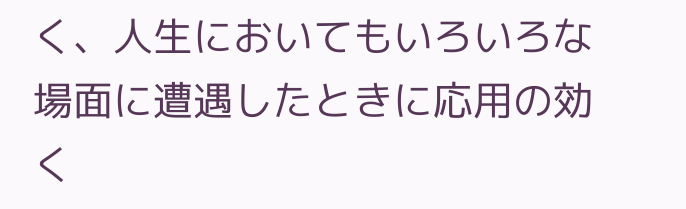く、人生においてもいろいろな場面に遭遇したときに応用の効く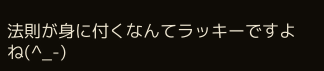法則が身に付くなんてラッキーですよね(^_-)